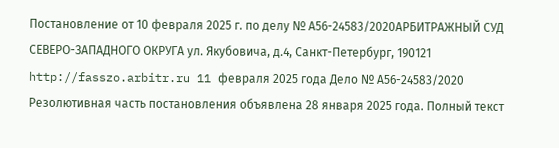Постановление от 10 февраля 2025 г. по делу № А56-24583/2020АРБИТРАЖНЫЙ СУД СЕВЕРО-ЗАПАДНОГО ОКРУГА ул. Якубовича, д.4, Санкт-Петербург, 190121 http://fasszo.arbitr.ru 11 февраля 2025 года Дело № А56-24583/2020 Резолютивная часть постановления объявлена 28 января 2025 года. Полный текст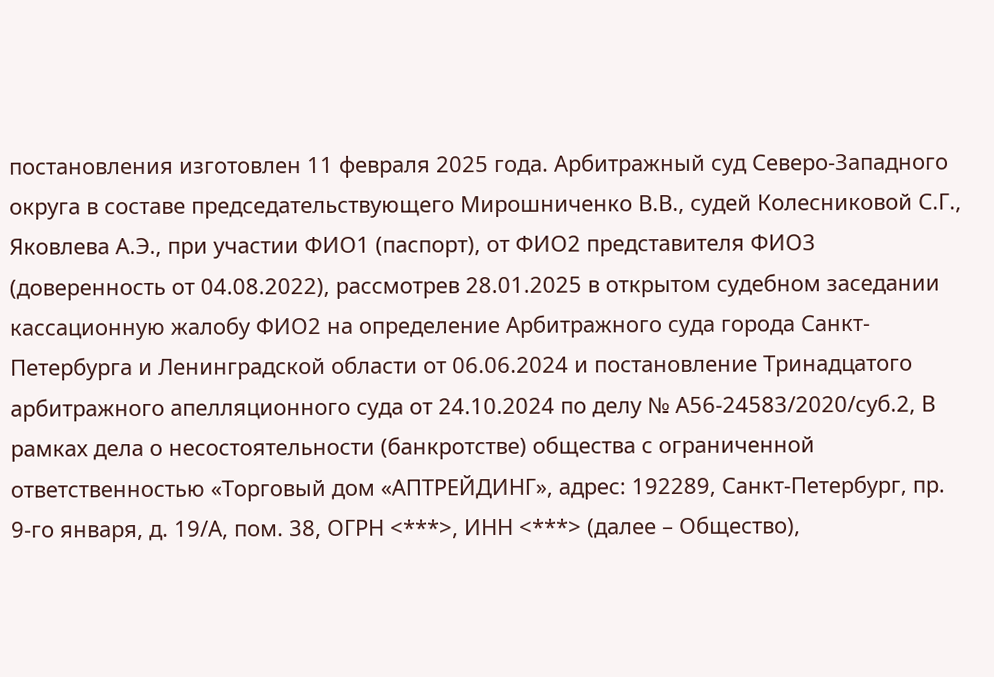постановления изготовлен 11 февраля 2025 года. Арбитражный суд Северо-Западного округа в составе председательствующего Мирошниченко В.В., судей Колесниковой С.Г., Яковлева А.Э., при участии ФИО1 (паспорт), от ФИО2 представителя ФИО3 (доверенность от 04.08.2022), рассмотрев 28.01.2025 в открытом судебном заседании кассационную жалобу ФИО2 на определение Арбитражного суда города Санкт-Петербурга и Ленинградской области от 06.06.2024 и постановление Тринадцатого арбитражного апелляционного суда от 24.10.2024 по делу № А56-24583/2020/суб.2, В рамках дела о несостоятельности (банкротстве) общества с ограниченной ответственностью «Торговый дом «АПТРЕЙДИНГ», адрес: 192289, Санкт-Петербург, пр. 9-го января, д. 19/А, пом. 38, ОГРН <***>, ИНН <***> (далее – Общество),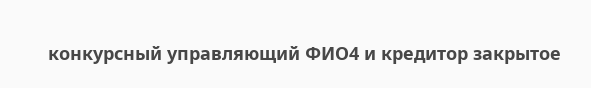конкурсный управляющий ФИО4 и кредитор закрытое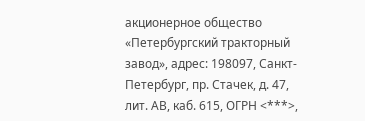акционерное общество «Петербургский тракторный завод», адрес: 198097, Санкт-Петербург, пр. Стачек, д. 47, лит. АВ, каб. 615, ОГРН <***>,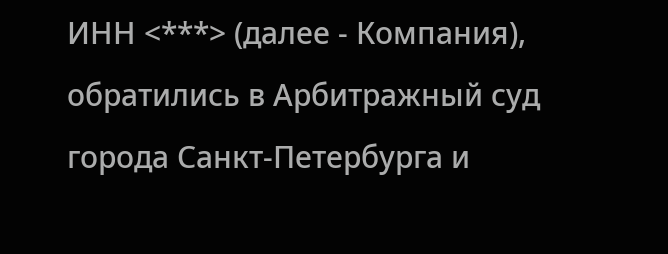ИНН <***> (далее - Компания), обратились в Арбитражный суд города Санкт-Петербурга и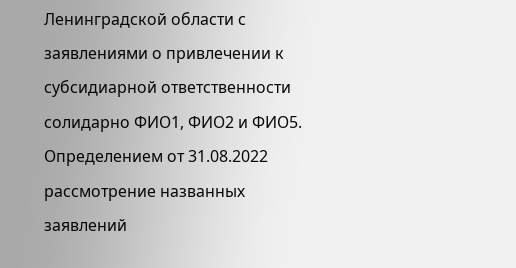Ленинградской области с заявлениями о привлечении к субсидиарной ответственности солидарно ФИО1, ФИО2 и ФИО5. Определением от 31.08.2022 рассмотрение названных заявлений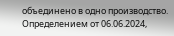объединено в одно производство. Определением от 06.06.2024,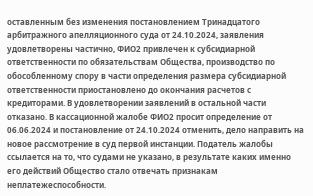оставленным без изменения постановлением Тринадцатого арбитражного апелляционного суда от 24.10.2024, заявления удовлетворены частично, ФИО2 привлечен к субсидиарной ответственности по обязательствам Общества, производство по обособленному спору в части определения размера субсидиарной ответственности приостановлено до окончания расчетов с кредиторами. В удовлетворении заявлений в остальной части отказано. В кассационной жалобе ФИО2 просит определение от 06.06.2024 и постановление от 24.10.2024 отменить, дело направить на новое рассмотрение в суд первой инстанции. Податель жалобы ссылается на то, что судами не указано, в результате каких именно его действий Общество стало отвечать признакам неплатежеспособности.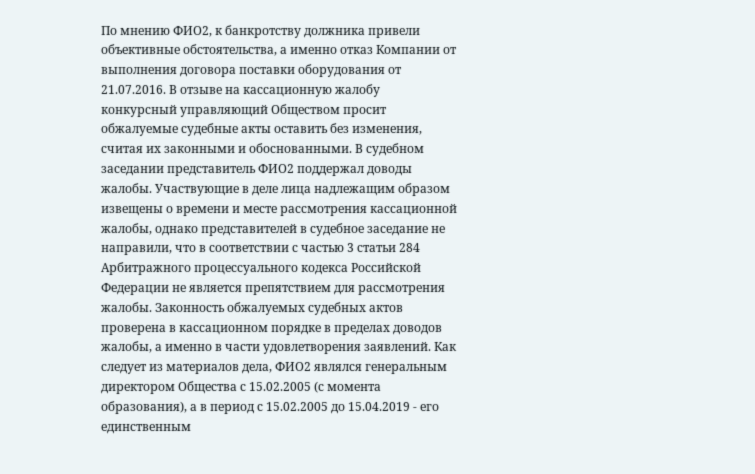По мнению ФИО2, к банкротству должника привели объективные обстоятельства, а именно отказ Компании от выполнения договора поставки оборудования от 21.07.2016. В отзыве на кассационную жалобу конкурсный управляющий Обществом просит обжалуемые судебные акты оставить без изменения, считая их законными и обоснованными. В судебном заседании представитель ФИО2 поддержал доводы жалобы. Участвующие в деле лица надлежащим образом извещены о времени и месте рассмотрения кассационной жалобы, однако представителей в судебное заседание не направили, что в соответствии с частью 3 статьи 284 Арбитражного процессуального кодекса Российской Федерации не является препятствием для рассмотрения жалобы. Законность обжалуемых судебных актов проверена в кассационном порядке в пределах доводов жалобы, а именно в части удовлетворения заявлений. Как следует из материалов дела, ФИО2 являлся генеральным директором Общества с 15.02.2005 (с момента образования), а в период с 15.02.2005 до 15.04.2019 - его единственным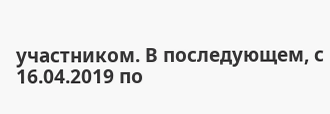участником. В последующем, с 16.04.2019 по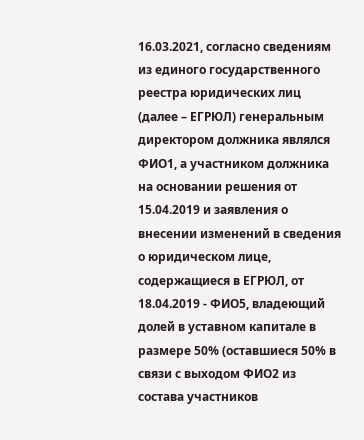16.03.2021, согласно сведениям из единого государственного реестра юридических лиц (далее – ЕГРЮЛ) генеральным директором должника являлся ФИО1, а участником должника на основании решения от 15.04.2019 и заявления о внесении изменений в сведения о юридическом лице, содержащиеся в ЕГРЮЛ, от 18.04.2019 - ФИО5, владеющий долей в уставном капитале в размере 50% (оставшиеся 50% в связи с выходом ФИО2 из состава участников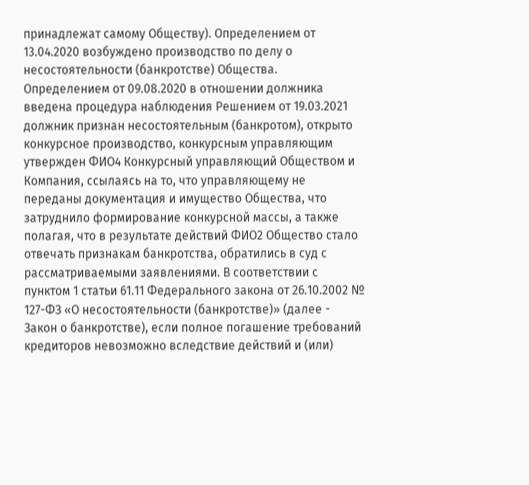принадлежат самому Обществу). Определением от 13.04.2020 возбуждено производство по делу о несостоятельности (банкротстве) Общества. Определением от 09.08.2020 в отношении должника введена процедура наблюдения Решением от 19.03.2021 должник признан несостоятельным (банкротом), открыто конкурсное производство, конкурсным управляющим утвержден ФИО4 Конкурсный управляющий Обществом и Компания, ссылаясь на то, что управляющему не переданы документация и имущество Общества, что затруднило формирование конкурсной массы, а также полагая, что в результате действий ФИО2 Общество стало отвечать признакам банкротства, обратились в суд с рассматриваемыми заявлениями. В соответствии с пунктом 1 статьи 61.11 Федерального закона от 26.10.2002 № 127-ФЗ «О несостоятельности (банкротстве)» (далее - Закон о банкротстве), если полное погашение требований кредиторов невозможно вследствие действий и (или)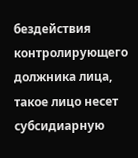бездействия контролирующего должника лица, такое лицо несет субсидиарную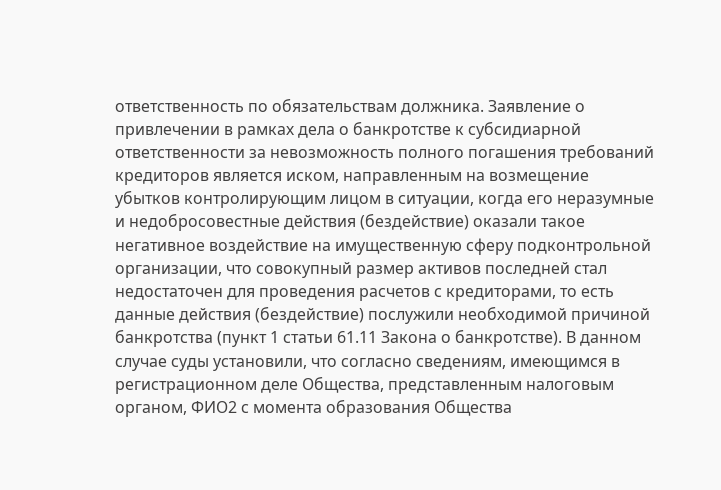ответственность по обязательствам должника. Заявление о привлечении в рамках дела о банкротстве к субсидиарной ответственности за невозможность полного погашения требований кредиторов является иском, направленным на возмещение убытков контролирующим лицом в ситуации, когда его неразумные и недобросовестные действия (бездействие) оказали такое негативное воздействие на имущественную сферу подконтрольной организации, что совокупный размер активов последней стал недостаточен для проведения расчетов с кредиторами, то есть данные действия (бездействие) послужили необходимой причиной банкротства (пункт 1 статьи 61.11 Закона о банкротстве). В данном случае суды установили, что согласно сведениям, имеющимся в регистрационном деле Общества, представленным налоговым органом, ФИО2 с момента образования Общества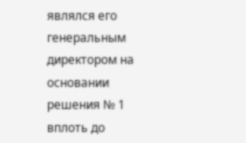являлся его генеральным директором на основании решения № 1 вплоть до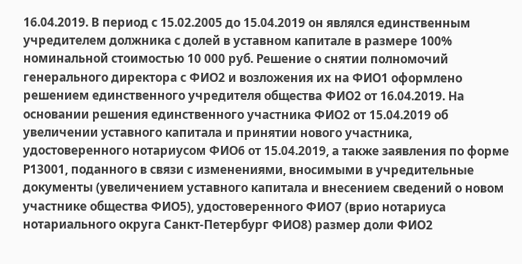16.04.2019. В период с 15.02.2005 до 15.04.2019 он являлся единственным учредителем должника с долей в уставном капитале в размере 100% номинальной стоимостью 10 000 руб. Решение о снятии полномочий генерального директора с ФИО2 и возложения их на ФИО1 оформлено решением единственного учредителя общества ФИО2 от 16.04.2019. На основании решения единственного участника ФИО2 от 15.04.2019 об увеличении уставного капитала и принятии нового участника, удостоверенного нотариусом ФИО6 от 15.04.2019, а также заявления по форме Р13001, поданного в связи с изменениями, вносимыми в учредительные документы (увеличением уставного капитала и внесением сведений о новом участнике общества ФИО5), удостоверенного ФИО7 (врио нотариуса нотариального округа Санкт-Петербург ФИО8) размер доли ФИО2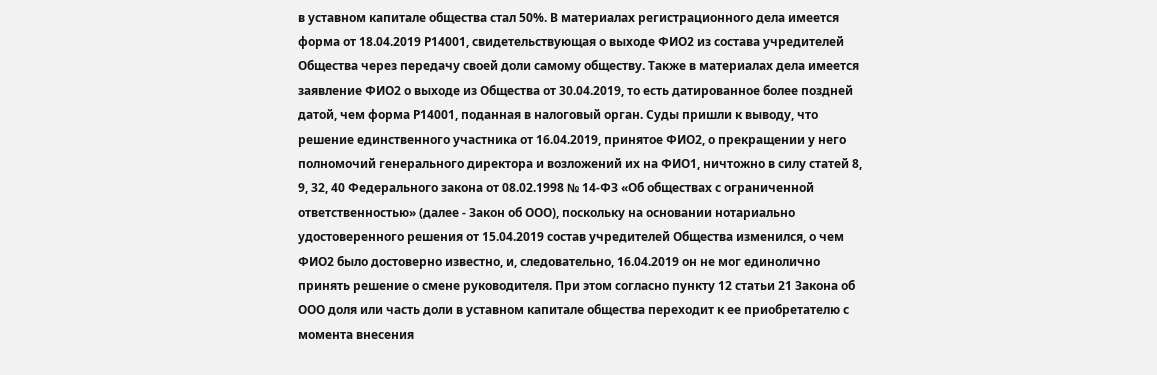в уставном капитале общества стал 50%. В материалах регистрационного дела имеется форма от 18.04.2019 Р14001, свидетельствующая о выходе ФИО2 из состава учредителей Общества через передачу своей доли самому обществу. Также в материалах дела имеется заявление ФИО2 о выходе из Общества от 30.04.2019, то есть датированное более поздней датой, чем форма Р14001, поданная в налоговый орган. Суды пришли к выводу, что решение единственного участника от 16.04.2019, принятое ФИО2, о прекращении у него полномочий генерального директора и возложений их на ФИО1, ничтожно в силу статей 8, 9, 32, 40 Федерального закона от 08.02.1998 № 14-ФЗ «Об обществах с ограниченной ответственностью» (далее - Закон об ООО), поскольку на основании нотариально удостоверенного решения от 15.04.2019 состав учредителей Общества изменился, о чем ФИО2 было достоверно известно, и, следовательно, 16.04.2019 он не мог единолично принять решение о смене руководителя. При этом согласно пункту 12 статьи 21 Закона об ООО доля или часть доли в уставном капитале общества переходит к ее приобретателю с момента внесения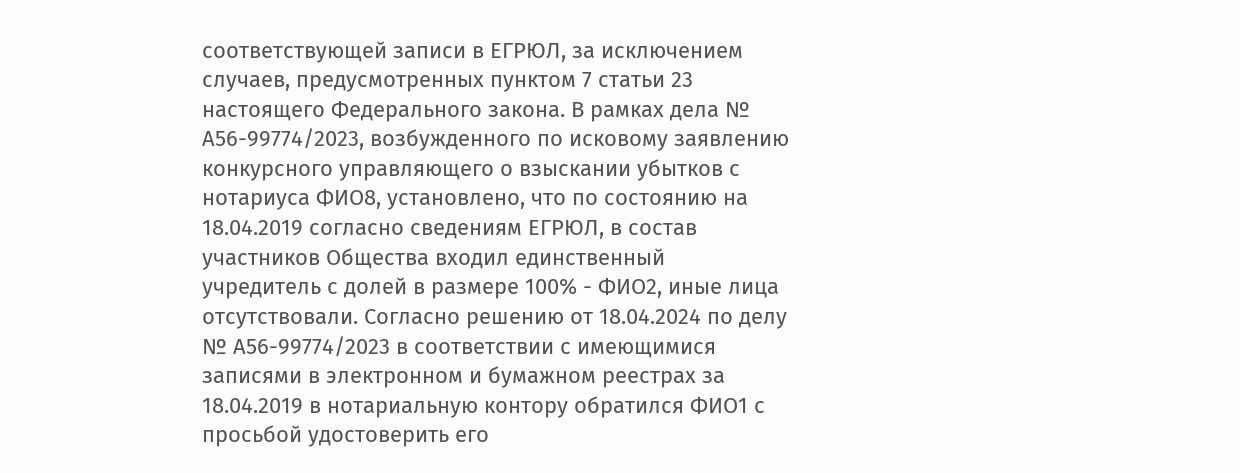соответствующей записи в ЕГРЮЛ, за исключением случаев, предусмотренных пунктом 7 статьи 23 настоящего Федерального закона. В рамках дела № А56-99774/2023, возбужденного по исковому заявлению конкурсного управляющего о взыскании убытков с нотариуса ФИО8, установлено, что по состоянию на 18.04.2019 согласно сведениям ЕГРЮЛ, в состав участников Общества входил единственный учредитель с долей в размере 100% - ФИО2, иные лица отсутствовали. Согласно решению от 18.04.2024 по делу № А56-99774/2023 в соответствии с имеющимися записями в электронном и бумажном реестрах за 18.04.2019 в нотариальную контору обратился ФИО1 с просьбой удостоверить его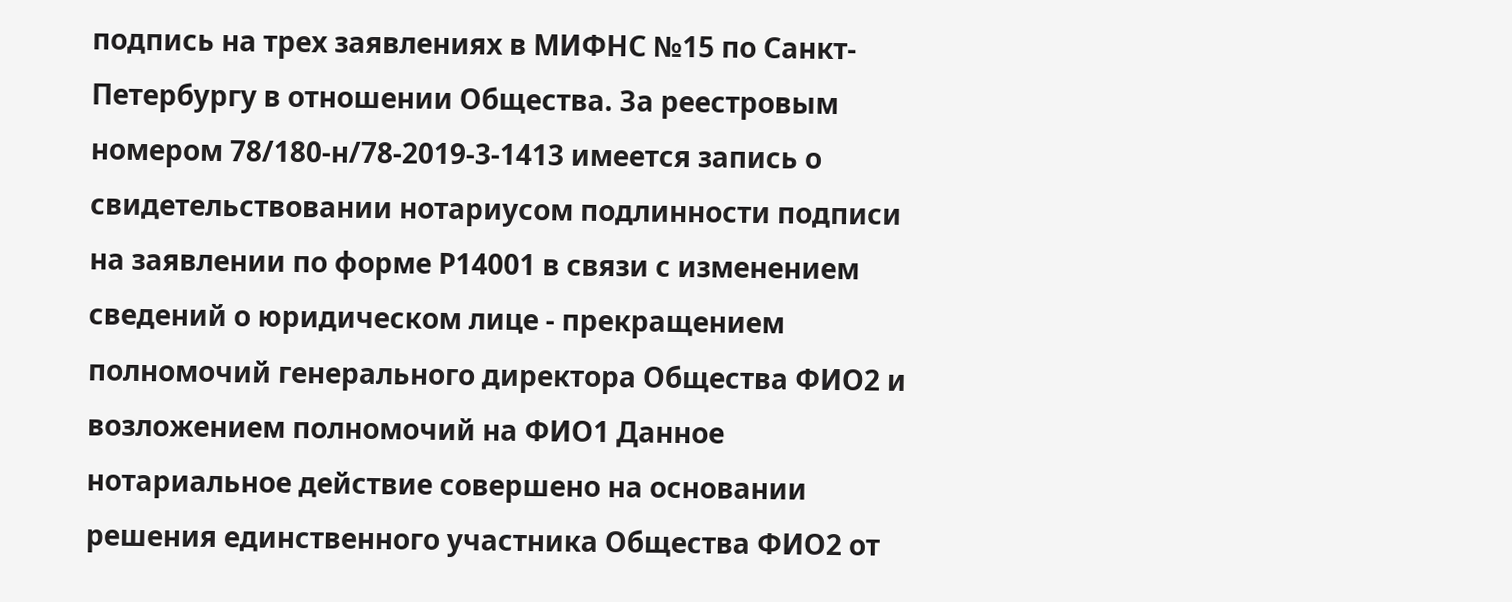подпись на трех заявлениях в МИФНС №15 по Санкт-Петербургу в отношении Общества. За реестровым номером 78/180-н/78-2019-3-1413 имеется запись о свидетельствовании нотариусом подлинности подписи на заявлении по форме Р14001 в связи с изменением сведений о юридическом лице - прекращением полномочий генерального директора Общества ФИО2 и возложением полномочий на ФИО1 Данное нотариальное действие совершено на основании решения единственного участника Общества ФИО2 от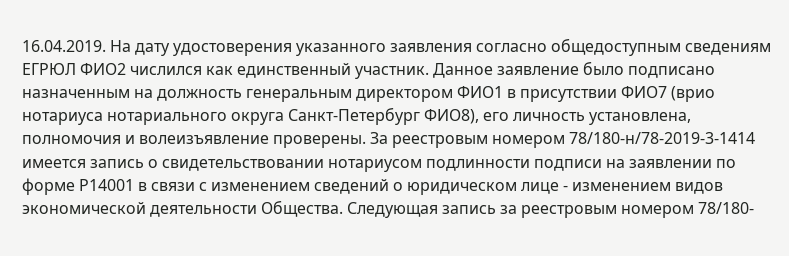16.04.2019. На дату удостоверения указанного заявления согласно общедоступным сведениям ЕГРЮЛ ФИО2 числился как единственный участник. Данное заявление было подписано назначенным на должность генеральным директором ФИО1 в присутствии ФИО7 (врио нотариуса нотариального округа Санкт-Петербург ФИО8), его личность установлена, полномочия и волеизъявление проверены. За реестровым номером 78/180-н/78-2019-3-1414 имеется запись о свидетельствовании нотариусом подлинности подписи на заявлении по форме Р14001 в связи с изменением сведений о юридическом лице - изменением видов экономической деятельности Общества. Следующая запись за реестровым номером 78/180-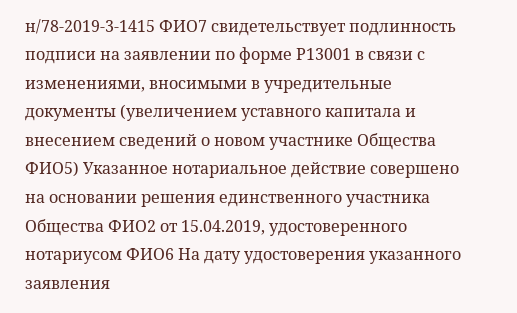н/78-2019-3-1415 ФИО7 свидетельствует подлинность подписи на заявлении по форме Р13001 в связи с изменениями, вносимыми в учредительные документы (увеличением уставного капитала и внесением сведений о новом участнике Общества ФИО5) Указанное нотариальное действие совершено на основании решения единственного участника Общества ФИО2 от 15.04.2019, удостоверенного нотариусом ФИО6 На дату удостоверения указанного заявления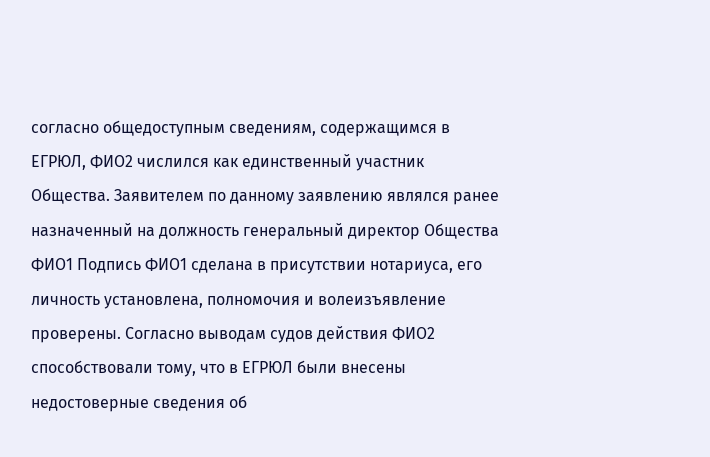согласно общедоступным сведениям, содержащимся в ЕГРЮЛ, ФИО2 числился как единственный участник Общества. Заявителем по данному заявлению являлся ранее назначенный на должность генеральный директор Общества ФИО1 Подпись ФИО1 сделана в присутствии нотариуса, его личность установлена, полномочия и волеизъявление проверены. Согласно выводам судов действия ФИО2 способствовали тому, что в ЕГРЮЛ были внесены недостоверные сведения об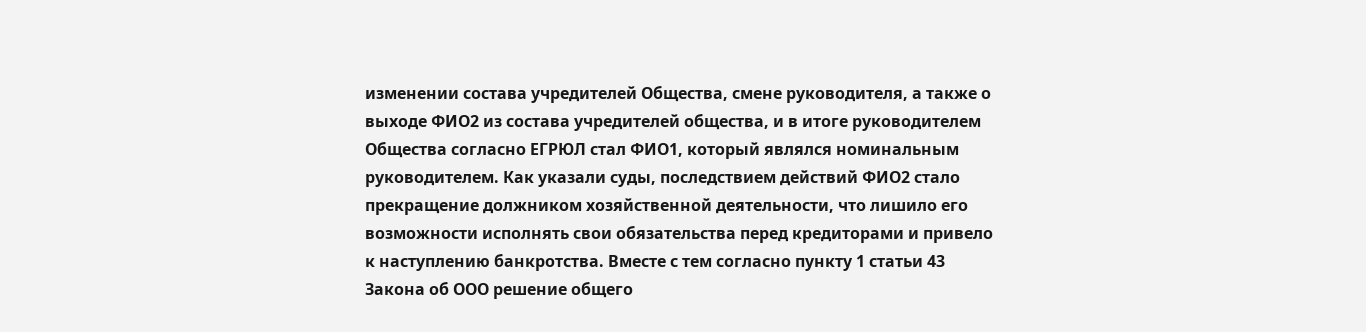изменении состава учредителей Общества, смене руководителя, а также о выходе ФИО2 из состава учредителей общества, и в итоге руководителем Общества согласно ЕГРЮЛ стал ФИО1, который являлся номинальным руководителем. Как указали суды, последствием действий ФИО2 стало прекращение должником хозяйственной деятельности, что лишило его возможности исполнять свои обязательства перед кредиторами и привело к наступлению банкротства. Вместе с тем согласно пункту 1 статьи 43 Закона об ООО решение общего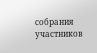собрания участников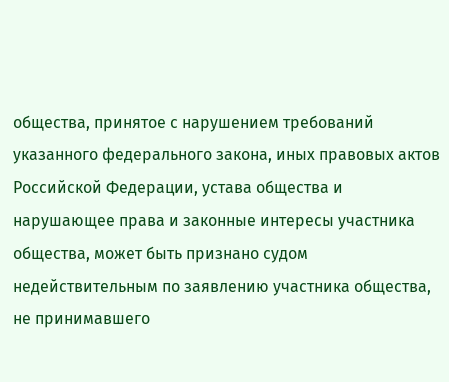общества, принятое с нарушением требований указанного федерального закона, иных правовых актов Российской Федерации, устава общества и нарушающее права и законные интересы участника общества, может быть признано судом недействительным по заявлению участника общества, не принимавшего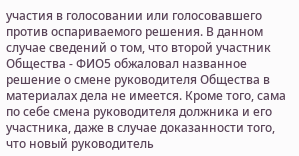участия в голосовании или голосовавшего против оспариваемого решения. В данном случае сведений о том, что второй участник Общества - ФИО5 обжаловал названное решение о смене руководителя Общества в материалах дела не имеется. Кроме того, сама по себе смена руководителя должника и его участника, даже в случае доказанности того, что новый руководитель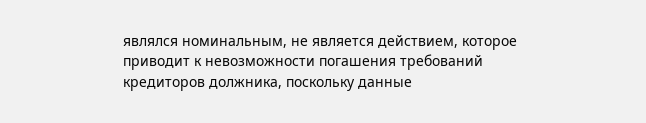являлся номинальным, не является действием, которое приводит к невозможности погашения требований кредиторов должника, поскольку данные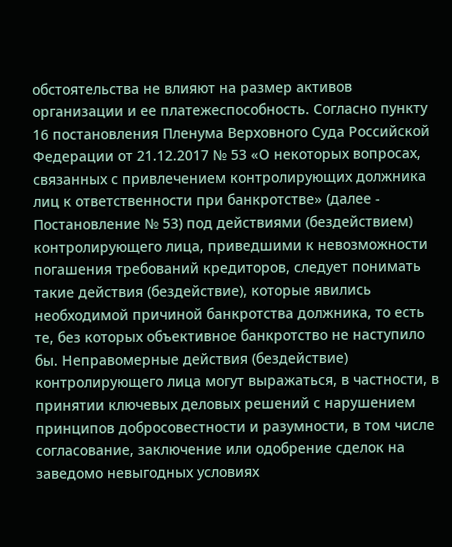обстоятельства не влияют на размер активов организации и ее платежеспособность. Согласно пункту 16 постановления Пленума Верховного Суда Российской Федерации от 21.12.2017 № 53 «О некоторых вопросах, связанных с привлечением контролирующих должника лиц к ответственности при банкротстве» (далее - Постановление № 53) под действиями (бездействием) контролирующего лица, приведшими к невозможности погашения требований кредиторов, следует понимать такие действия (бездействие), которые явились необходимой причиной банкротства должника, то есть те, без которых объективное банкротство не наступило бы. Неправомерные действия (бездействие) контролирующего лица могут выражаться, в частности, в принятии ключевых деловых решений с нарушением принципов добросовестности и разумности, в том числе согласование, заключение или одобрение сделок на заведомо невыгодных условиях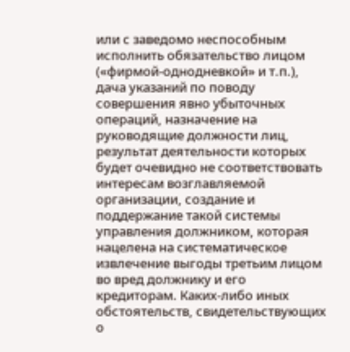или с заведомо неспособным исполнить обязательство лицом («фирмой-однодневкой» и т.п.), дача указаний по поводу совершения явно убыточных операций, назначение на руководящие должности лиц, результат деятельности которых будет очевидно не соответствовать интересам возглавляемой организации, создание и поддержание такой системы управления должником, которая нацелена на систематическое извлечение выгоды третьим лицом во вред должнику и его кредиторам. Каких-либо иных обстоятельств, свидетельствующих о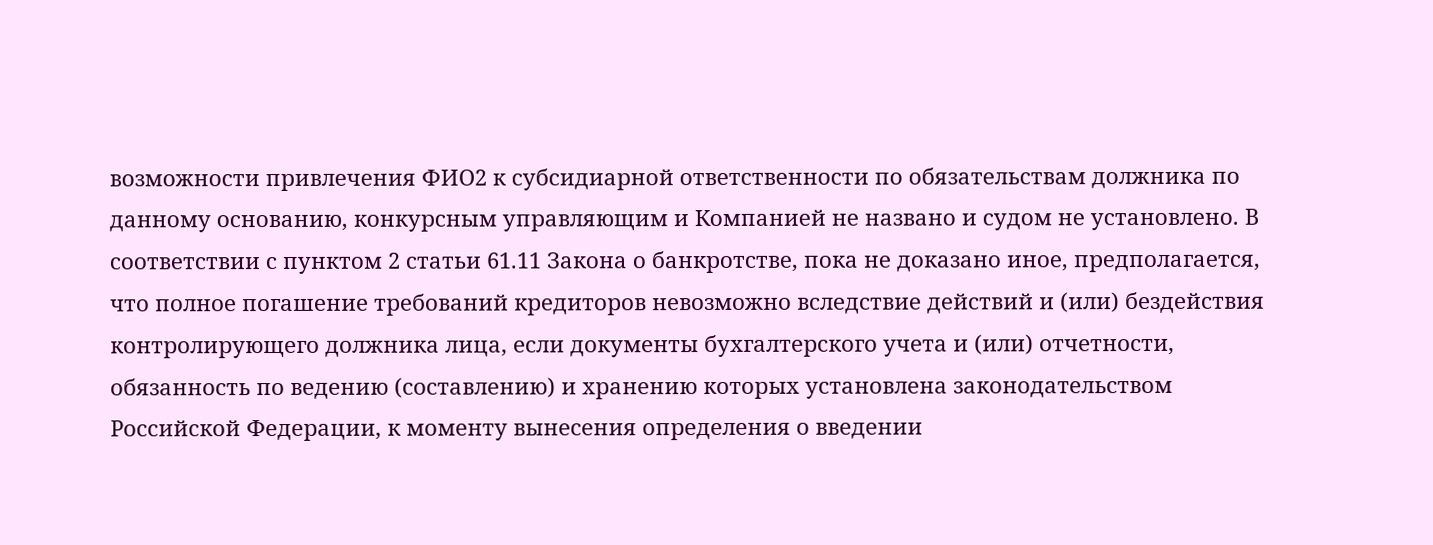возможности привлечения ФИО2 к субсидиарной ответственности по обязательствам должника по данному основанию, конкурсным управляющим и Компанией не названо и судом не установлено. В соответствии с пунктом 2 статьи 61.11 Закона о банкротстве, пока не доказано иное, предполагается, что полное погашение требований кредиторов невозможно вследствие действий и (или) бездействия контролирующего должника лица, если документы бухгалтерского учета и (или) отчетности, обязанность по ведению (составлению) и хранению которых установлена законодательством Российской Федерации, к моменту вынесения определения о введении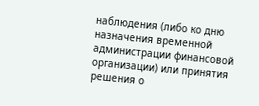наблюдения (либо ко дню назначения временной администрации финансовой организации) или принятия решения о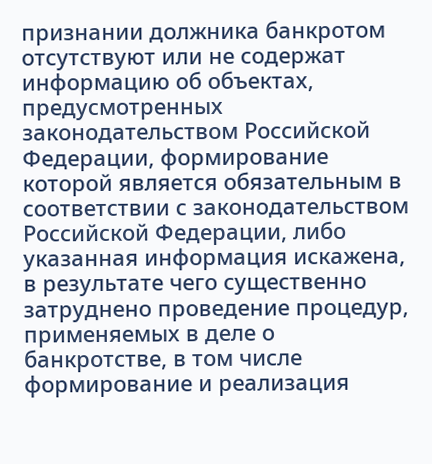признании должника банкротом отсутствуют или не содержат информацию об объектах, предусмотренных законодательством Российской Федерации, формирование которой является обязательным в соответствии с законодательством Российской Федерации, либо указанная информация искажена, в результате чего существенно затруднено проведение процедур, применяемых в деле о банкротстве, в том числе формирование и реализация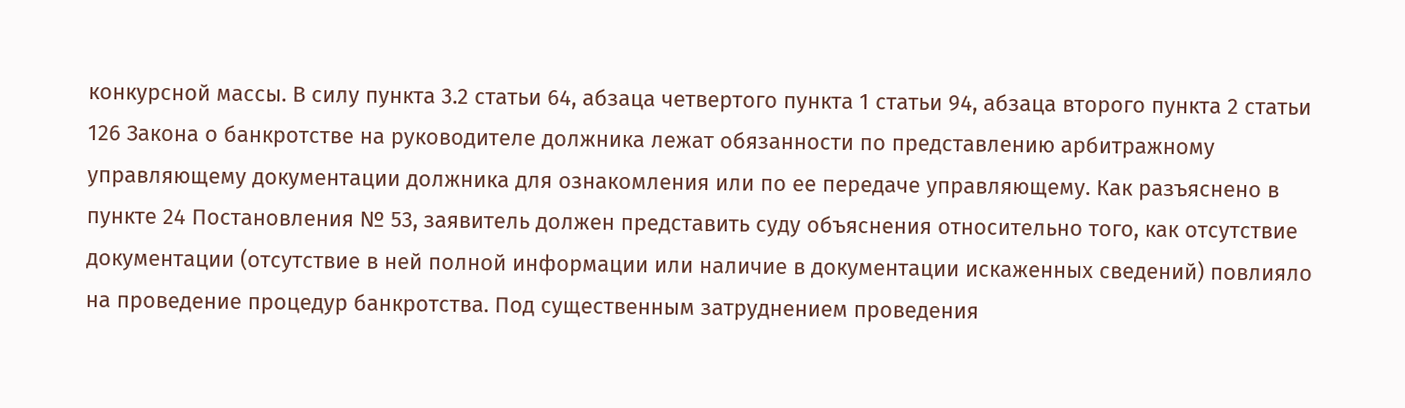конкурсной массы. В силу пункта 3.2 статьи 64, абзаца четвертого пункта 1 статьи 94, абзаца второго пункта 2 статьи 126 Закона о банкротстве на руководителе должника лежат обязанности по представлению арбитражному управляющему документации должника для ознакомления или по ее передаче управляющему. Как разъяснено в пункте 24 Постановления № 53, заявитель должен представить суду объяснения относительно того, как отсутствие документации (отсутствие в ней полной информации или наличие в документации искаженных сведений) повлияло на проведение процедур банкротства. Под существенным затруднением проведения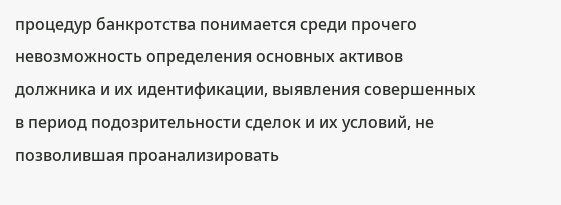процедур банкротства понимается среди прочего невозможность определения основных активов должника и их идентификации, выявления совершенных в период подозрительности сделок и их условий, не позволившая проанализировать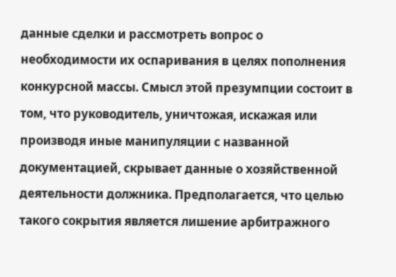данные сделки и рассмотреть вопрос о необходимости их оспаривания в целях пополнения конкурсной массы. Смысл этой презумпции состоит в том, что руководитель, уничтожая, искажая или производя иные манипуляции с названной документацией, скрывает данные о хозяйственной деятельности должника. Предполагается, что целью такого сокрытия является лишение арбитражного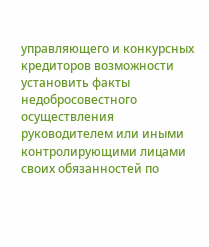управляющего и конкурсных кредиторов возможности установить факты недобросовестного осуществления руководителем или иными контролирующими лицами своих обязанностей по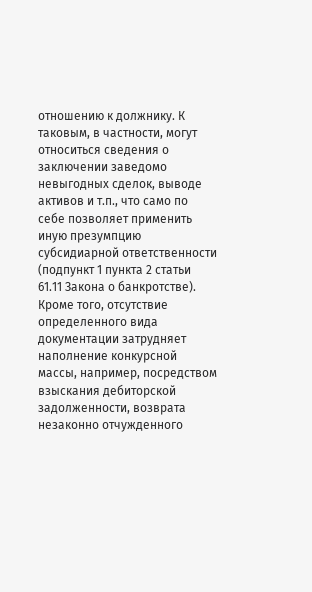отношению к должнику. К таковым, в частности, могут относиться сведения о заключении заведомо невыгодных сделок, выводе активов и т.п., что само по себе позволяет применить иную презумпцию субсидиарной ответственности (подпункт 1 пункта 2 статьи 61.11 Закона о банкротстве). Кроме того, отсутствие определенного вида документации затрудняет наполнение конкурсной массы, например, посредством взыскания дебиторской задолженности, возврата незаконно отчужденного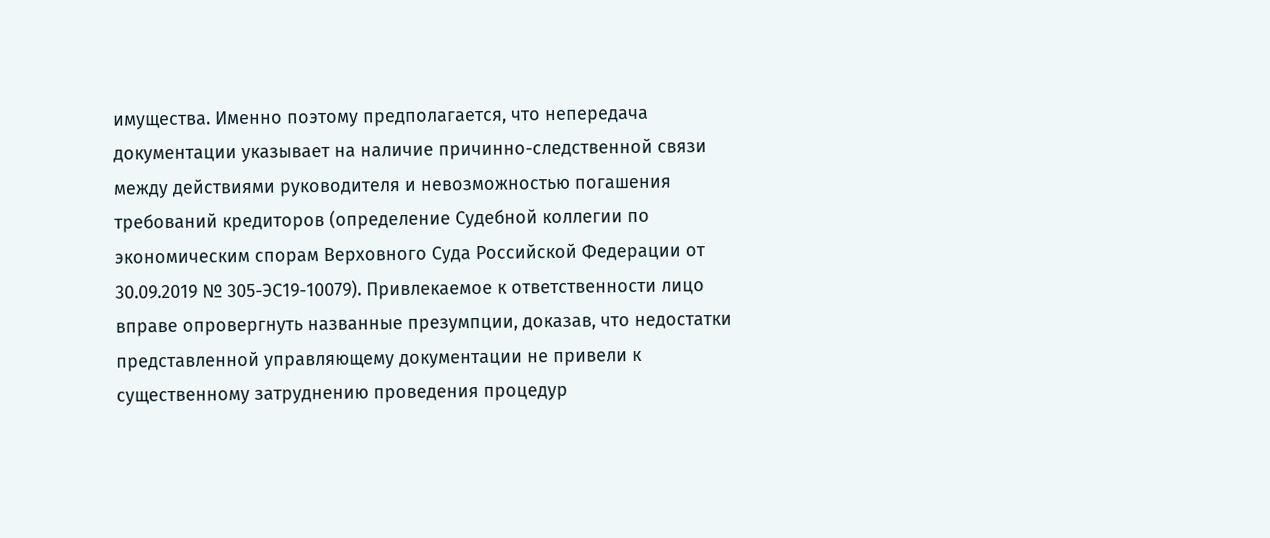имущества. Именно поэтому предполагается, что непередача документации указывает на наличие причинно-следственной связи между действиями руководителя и невозможностью погашения требований кредиторов (определение Судебной коллегии по экономическим спорам Верховного Суда Российской Федерации от 30.09.2019 № 305-ЭС19-10079). Привлекаемое к ответственности лицо вправе опровергнуть названные презумпции, доказав, что недостатки представленной управляющему документации не привели к существенному затруднению проведения процедур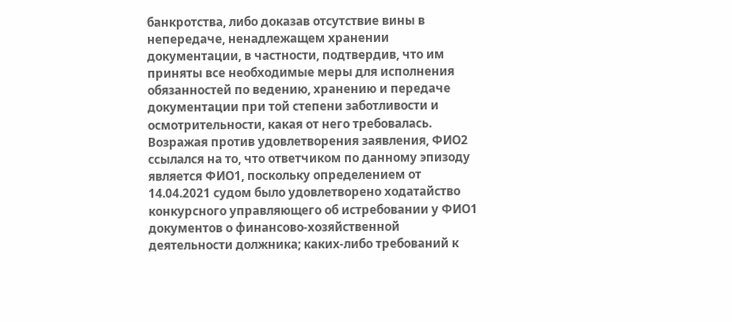банкротства, либо доказав отсутствие вины в непередаче, ненадлежащем хранении документации, в частности, подтвердив, что им приняты все необходимые меры для исполнения обязанностей по ведению, хранению и передаче документации при той степени заботливости и осмотрительности, какая от него требовалась. Возражая против удовлетворения заявления, ФИО2 ссылался на то, что ответчиком по данному эпизоду является ФИО1, поскольку определением от 14.04.2021 судом было удовлетворено ходатайство конкурсного управляющего об истребовании у ФИО1 документов о финансово-хозяйственной деятельности должника; каких-либо требований к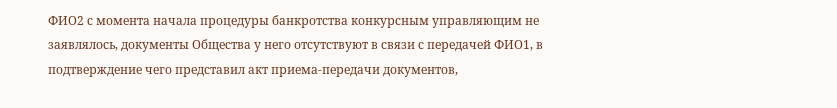ФИО2 с момента начала процедуры банкротства конкурсным управляющим не заявлялось, документы Общества у него отсутствуют в связи с передачей ФИО1, в подтверждение чего представил акт приема-передачи документов,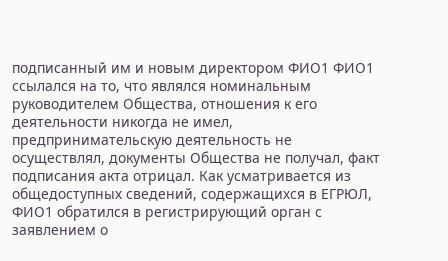подписанный им и новым директором ФИО1 ФИО1 ссылался на то, что являлся номинальным руководителем Общества, отношения к его деятельности никогда не имел, предпринимательскую деятельность не осуществлял, документы Общества не получал, факт подписания акта отрицал. Как усматривается из общедоступных сведений, содержащихся в ЕГРЮЛ, ФИО1 обратился в регистрирующий орган с заявлением о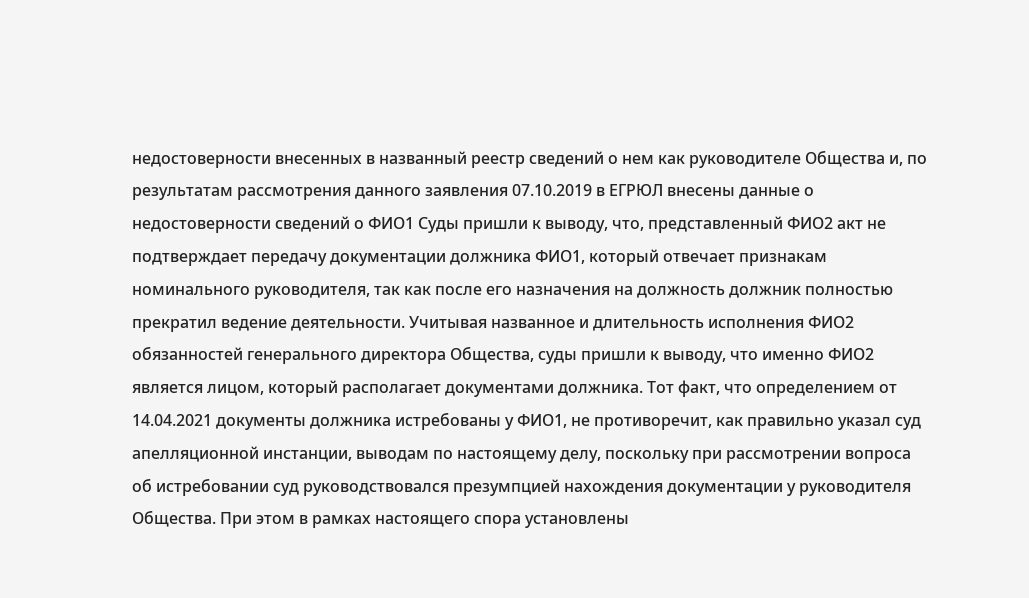недостоверности внесенных в названный реестр сведений о нем как руководителе Общества и, по результатам рассмотрения данного заявления 07.10.2019 в ЕГРЮЛ внесены данные о недостоверности сведений о ФИО1 Суды пришли к выводу, что, представленный ФИО2 акт не подтверждает передачу документации должника ФИО1, который отвечает признакам номинального руководителя, так как после его назначения на должность должник полностью прекратил ведение деятельности. Учитывая названное и длительность исполнения ФИО2 обязанностей генерального директора Общества, суды пришли к выводу, что именно ФИО2 является лицом, который располагает документами должника. Тот факт, что определением от 14.04.2021 документы должника истребованы у ФИО1, не противоречит, как правильно указал суд апелляционной инстанции, выводам по настоящему делу, поскольку при рассмотрении вопроса об истребовании суд руководствовался презумпцией нахождения документации у руководителя Общества. При этом в рамках настоящего спора установлены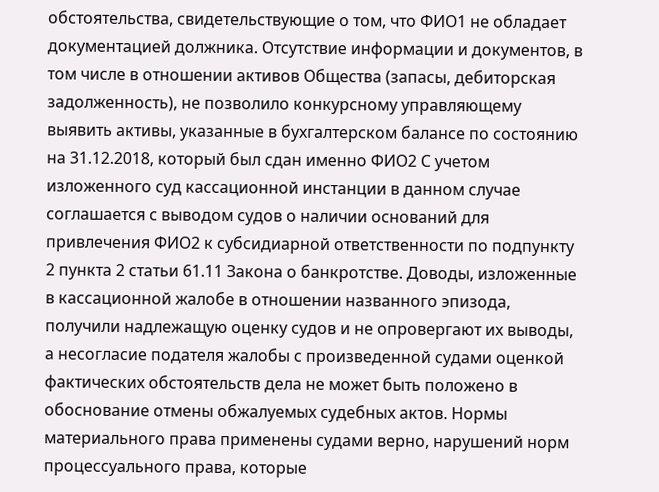обстоятельства, свидетельствующие о том, что ФИО1 не обладает документацией должника. Отсутствие информации и документов, в том числе в отношении активов Общества (запасы, дебиторская задолженность), не позволило конкурсному управляющему выявить активы, указанные в бухгалтерском балансе по состоянию на 31.12.2018, который был сдан именно ФИО2 С учетом изложенного суд кассационной инстанции в данном случае соглашается с выводом судов о наличии оснований для привлечения ФИО2 к субсидиарной ответственности по подпункту 2 пункта 2 статьи 61.11 Закона о банкротстве. Доводы, изложенные в кассационной жалобе в отношении названного эпизода, получили надлежащую оценку судов и не опровергают их выводы, а несогласие подателя жалобы с произведенной судами оценкой фактических обстоятельств дела не может быть положено в обоснование отмены обжалуемых судебных актов. Нормы материального права применены судами верно, нарушений норм процессуального права, которые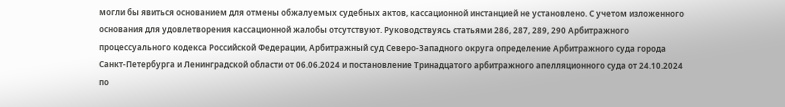могли бы явиться основанием для отмены обжалуемых судебных актов, кассационной инстанцией не установлено. С учетом изложенного основания для удовлетворения кассационной жалобы отсутствуют. Руководствуясь статьями 286, 287, 289, 290 Арбитражного процессуального кодекса Российской Федерации, Арбитражный суд Северо-Западного округа определение Арбитражного суда города Санкт-Петербурга и Ленинградской области от 06.06.2024 и постановление Тринадцатого арбитражного апелляционного суда от 24.10.2024 по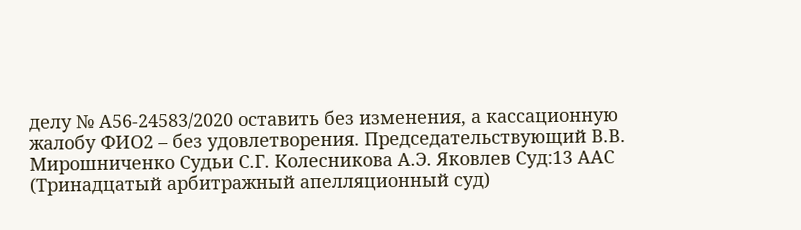делу № А56-24583/2020 оставить без изменения, а кассационную жалобу ФИО2 – без удовлетворения. Председательствующий В.В. Мирошниченко Судьи С.Г. Колесникова А.Э. Яковлев Суд:13 ААС (Тринадцатый арбитражный апелляционный суд)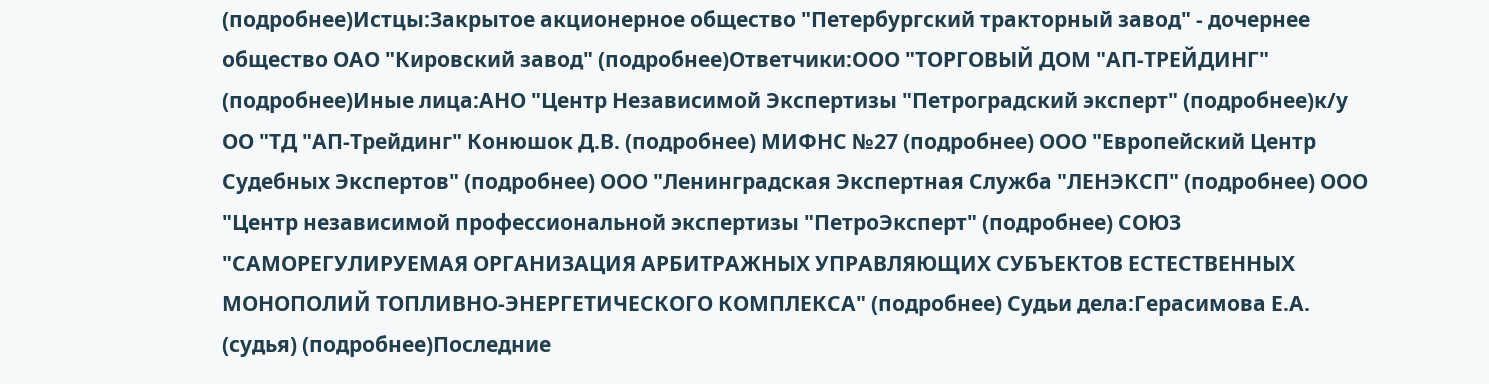(подробнее)Истцы:Закрытое акционерное общество "Петербургский тракторный завод" - дочернее общество ОАО "Кировский завод" (подробнее)Ответчики:ООО "ТОРГОВЫЙ ДОМ "АП-ТРЕЙДИНГ" (подробнее)Иные лица:АНО "Центр Независимой Экспертизы "Петроградский эксперт" (подробнее)к/у ОО "ТД "АП-Трейдинг" Конюшок Д.В. (подробнее) МИФНС №27 (подробнее) ООО "Европейский Центр Судебных Экспертов" (подробнее) ООО "Ленинградская Экспертная Служба "ЛЕНЭКСП" (подробнее) ООО "Центр независимой профессиональной экспертизы "ПетроЭксперт" (подробнее) СОЮЗ "САМОРЕГУЛИРУЕМАЯ ОРГАНИЗАЦИЯ АРБИТРАЖНЫХ УПРАВЛЯЮЩИХ СУБЪЕКТОВ ЕСТЕСТВЕННЫХ МОНОПОЛИЙ ТОПЛИВНО-ЭНЕРГЕТИЧЕСКОГО КОМПЛЕКСА" (подробнее) Судьи дела:Герасимова Е.А. (судья) (подробнее)Последние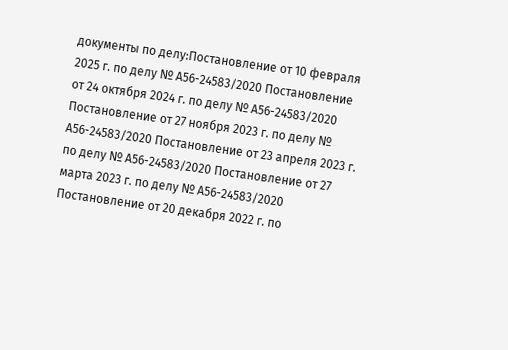документы по делу:Постановление от 10 февраля 2025 г. по делу № А56-24583/2020 Постановление от 24 октября 2024 г. по делу № А56-24583/2020 Постановление от 27 ноября 2023 г. по делу № А56-24583/2020 Постановление от 23 апреля 2023 г. по делу № А56-24583/2020 Постановление от 27 марта 2023 г. по делу № А56-24583/2020 Постановление от 20 декабря 2022 г. по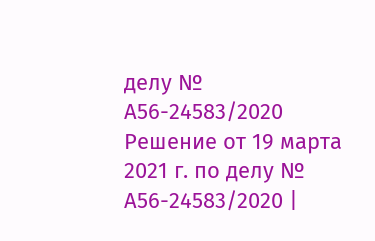делу № А56-24583/2020 Решение от 19 марта 2021 г. по делу № А56-24583/2020 |